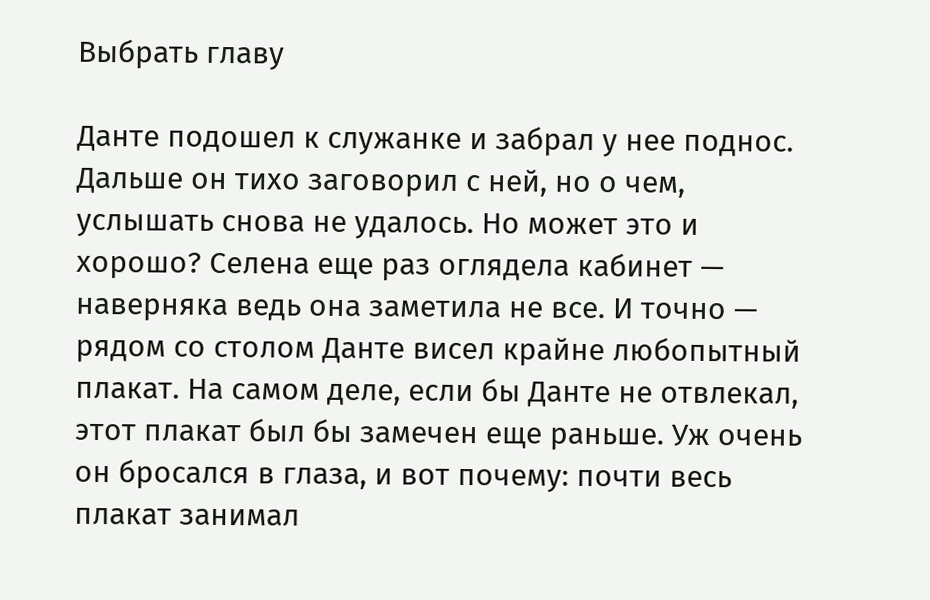Выбрать главу

Данте подошел к служанке и забрал у нее поднос. Дальше он тихо заговорил с ней, но о чем, услышать снова не удалось. Но может это и хорошо? Селена еще раз оглядела кабинет — наверняка ведь она заметила не все. И точно — рядом со столом Данте висел крайне любопытный плакат. На самом деле, если бы Данте не отвлекал, этот плакат был бы замечен еще раньше. Уж очень он бросался в глаза, и вот почему: почти весь плакат занимал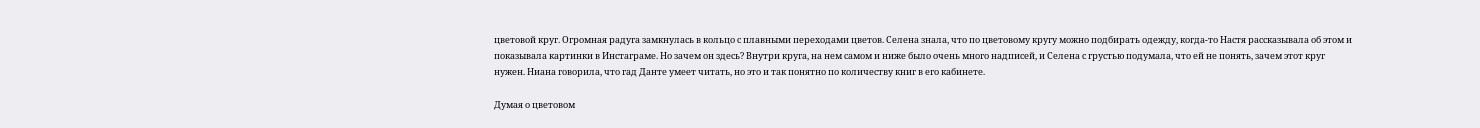цветовой круг. Огромная радуга замкнулась в кольцо с плавными переходами цветов. Селена знала, что по цветовому кругу можно подбирать одежду, когда-то Настя рассказывала об этом и показывала картинки в Инстаграме. Но зачем он здесь? Внутри круга, на нем самом и ниже было очень много надписей, и Селена с грустью подумала, что ей не понять, зачем этот круг нужен. Ниана говорила, что гад Данте умеет читать, но это и так понятно по количеству книг в его кабинете.

Думая о цветовом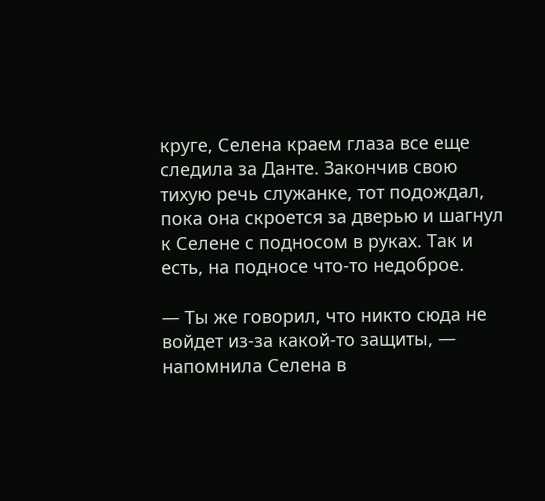круге, Селена краем глаза все еще следила за Данте. Закончив свою тихую речь служанке, тот подождал, пока она скроется за дверью и шагнул к Селене с подносом в руках. Так и есть, на подносе что-то недоброе.

— Ты же говорил, что никто сюда не войдет из-за какой-то защиты, — напомнила Селена в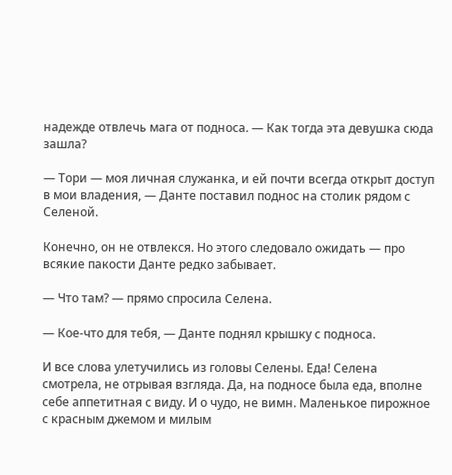надежде отвлечь мага от подноса. — Как тогда эта девушка сюда зашла?

— Тори — моя личная служанка, и ей почти всегда открыт доступ в мои владения, — Данте поставил поднос на столик рядом с Селеной.

Конечно, он не отвлекся. Но этого следовало ожидать — про всякие пакости Данте редко забывает.

— Что там? — прямо спросила Селена.

— Кое-что для тебя, — Данте поднял крышку с подноса.

И все слова улетучились из головы Селены. Еда! Селена смотрела, не отрывая взгляда. Да, на подносе была еда, вполне себе аппетитная с виду. И о чудо, не вимн. Маленькое пирожное с красным джемом и милым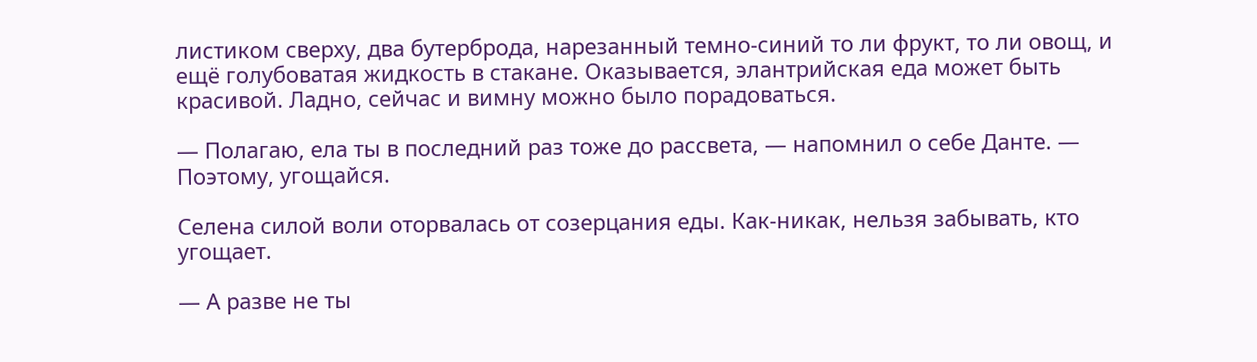листиком сверху, два бутерброда, нарезанный темно-синий то ли фрукт, то ли овощ, и ещё голубоватая жидкость в стакане. Оказывается, элантрийская еда может быть красивой. Ладно, сейчас и вимну можно было порадоваться.

— Полагаю, ела ты в последний раз тоже до рассвета, — напомнил о себе Данте. — Поэтому, угощайся.

Селена силой воли оторвалась от созерцания еды. Как-никак, нельзя забывать, кто угощает.

— А разве не ты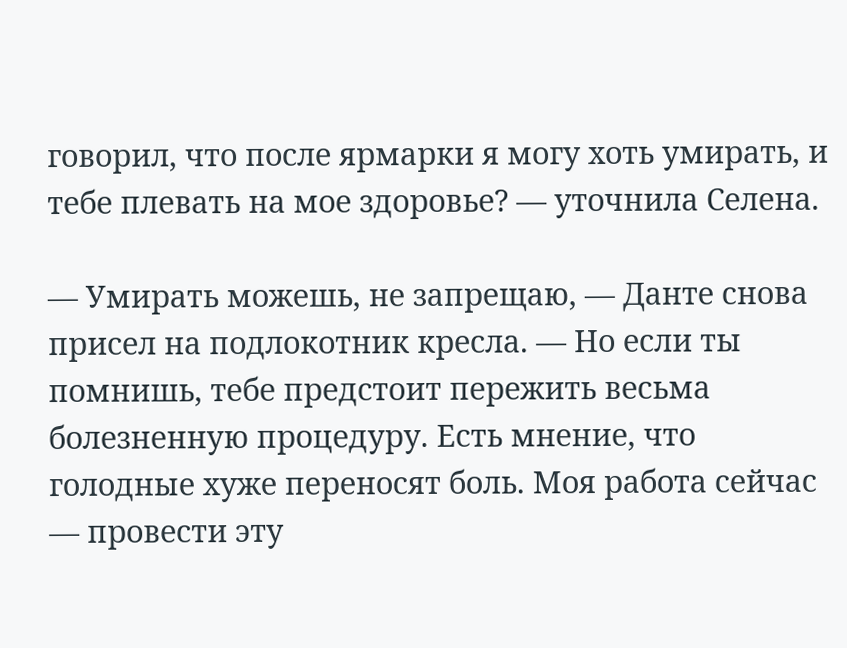говорил, что после ярмарки я могу хоть умирать, и тебе плевать на мое здоровье? — уточнила Селена.

— Умирать можешь, не запрещаю, — Данте снова присел на подлокотник кресла. — Но если ты помнишь, тебе предстоит пережить весьма болезненную процедуру. Есть мнение, что голодные хуже переносят боль. Моя работа сейчас — провести эту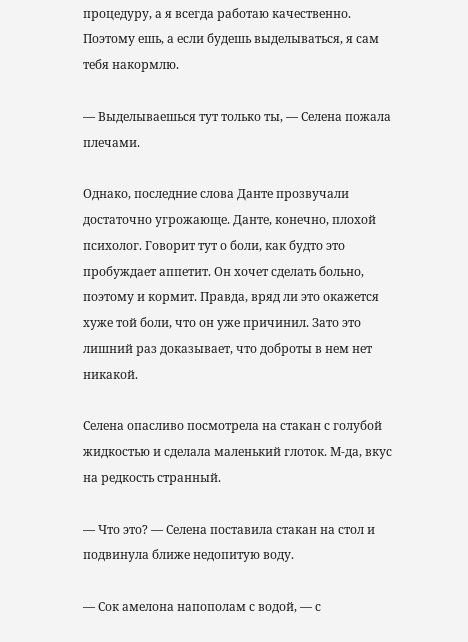процедуру, а я всегда работаю качественно. Поэтому ешь, а если будешь выделываться, я сам тебя накормлю.

— Выделываешься тут только ты, — Селена пожала плечами.

Однако, последние слова Данте прозвучали достаточно угрожающе. Данте, конечно, плохой психолог. Говорит тут о боли, как будто это пробуждает аппетит. Он хочет сделать больно, поэтому и кормит. Правда, вряд ли это окажется хуже той боли, что он уже причинил. Зато это лишний раз доказывает, что доброты в нем нет никакой.

Селена опасливо посмотрела на стакан с голубой жидкостью и сделала маленький глоток. М-да, вкус на редкость странный.

— Что это? — Селена поставила стакан на стол и подвинула ближе недопитую воду.

— Сок амелона напополам с водой, — с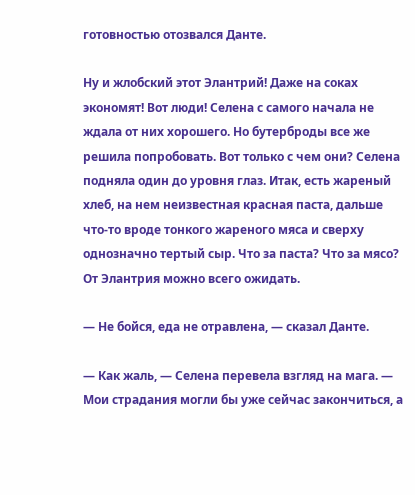готовностью отозвался Данте.

Ну и жлобский этот Элантрий! Даже на соках экономят! Вот люди! Селена с самого начала не ждала от них хорошего. Но бутерброды все же решила попробовать. Вот только с чем они? Селена подняла один до уровня глаз. Итак, есть жареный хлеб, на нем неизвестная красная паста, дальше что-то вроде тонкого жареного мяса и сверху однозначно тертый сыр. Что за паста? Что за мясо? От Элантрия можно всего ожидать.

— Не бойся, еда не отравлена, — сказал Данте.

— Как жаль, — Селена перевела взгляд на мага. — Мои страдания могли бы уже сейчас закончиться, а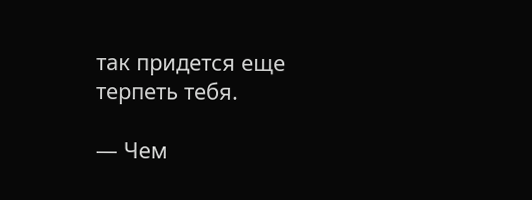так придется еще терпеть тебя.

— Чем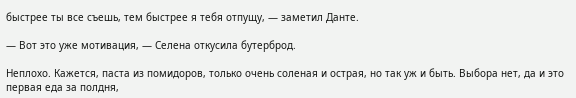быстрее ты все съешь, тем быстрее я тебя отпущу, — заметил Данте.

— Вот это уже мотивация, — Селена откусила бутерброд.

Неплохо. Кажется, паста из помидоров, только очень соленая и острая, но так уж и быть. Выбора нет, да и это первая еда за полдня,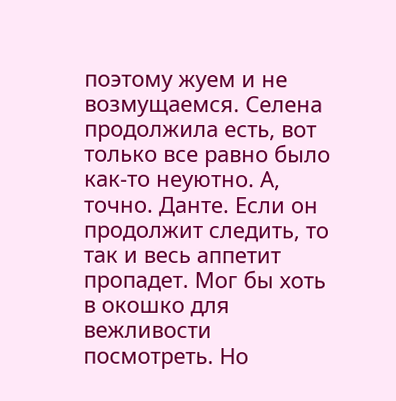поэтому жуем и не возмущаемся. Селена продолжила есть, вот только все равно было как-то неуютно. А, точно. Данте. Если он продолжит следить, то так и весь аппетит пропадет. Мог бы хоть в окошко для вежливости посмотреть. Но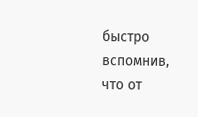быстро вспомнив, что от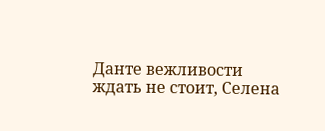Данте вежливости ждать не стоит, Селена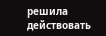решила действовать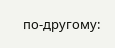по-другому: